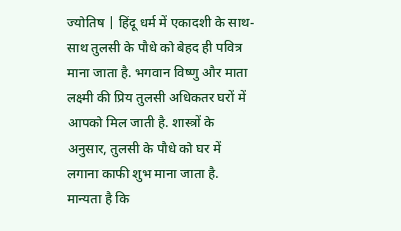ज्योतिष | हिंदू धर्म में एकादशी के साथ- साथ तुलसी के पौधे को बेहद ही पवित्र माना जाता है. भगवान विष्णु और माता लक्ष्मी की प्रिय तुलसी अधिकतर घरों में आपको मिल जाती है. शास्त्रों के अनुसार, तुलसी के पौधे को घर में लगाना काफी शुभ माना जाता है. मान्यता है कि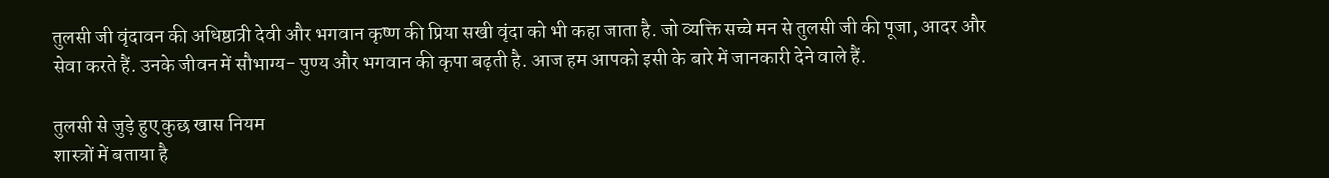तुलसी जी वृंदावन की अधिष्ठात्री देवी और भगवान कृष्ण की प्रिया सखी वृंदा को भी कहा जाता है. जो व्यक्ति सच्चे मन से तुलसी जी की पूजा, आदर और सेवा करते हैं. उनके जीवन में सौभाग्य- पुण्य और भगवान की कृपा बढ़ती है. आज हम आपको इसी के बारे में जानकारी देने वाले हैं.

तुलसी से जुड़े हुए कुछ खास नियम
शास्त्रों में बताया है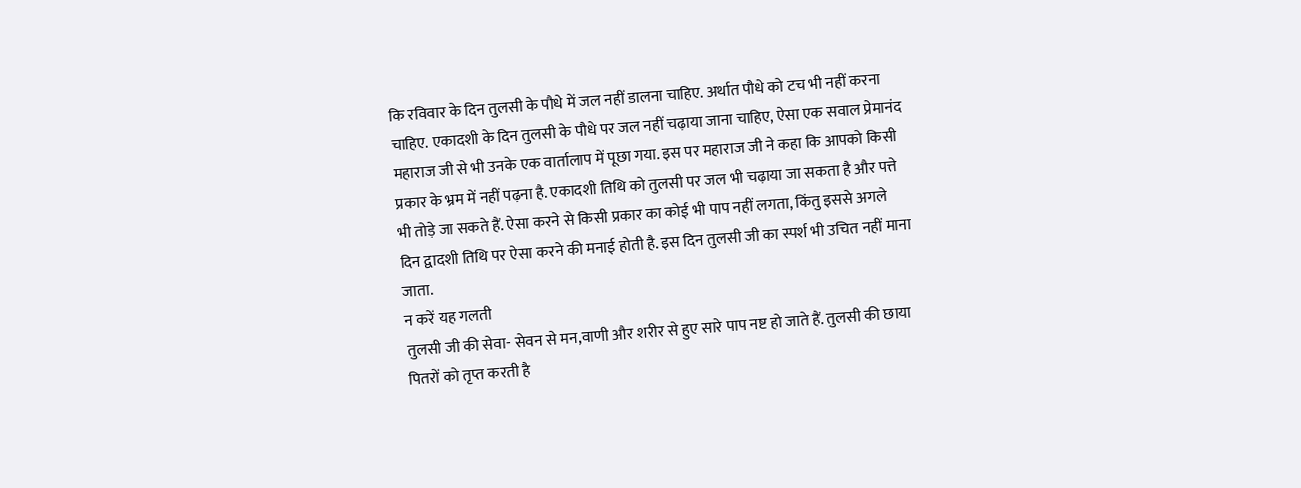कि रविवार के दिन तुलसी के पौधे में जल नहीं डालना चाहिए. अर्थात पौधे को टच भी नहीं करना चाहिए. एकादशी के दिन तुलसी के पौधे पर जल नहीं चढ़ाया जाना चाहिए, ऐसा एक सवाल प्रेमानंद महाराज जी से भी उनके एक वार्तालाप में पूछा गया. इस पर महाराज जी ने कहा कि आपको किसी प्रकार के भ्रम में नहीं पढ़ना है. एकादशी तिथि को तुलसी पर जल भी चढ़ाया जा सकता है और पत्ते भी तोड़े जा सकते हैं. ऐसा करने से किसी प्रकार का कोई भी पाप नहीं लगता, किंतु इससे अगले दिन द्वादशी तिथि पर ऐसा करने की मनाई होती है. इस दिन तुलसी जी का स्पर्श भी उचित नहीं माना जाता.
न करें यह गलती
तुलसी जी की सेवा- सेवन से मन,वाणी और शरीर से हुए सारे पाप नष्ट हो जाते हैं. तुलसी की छाया पितरों को तृप्त करती है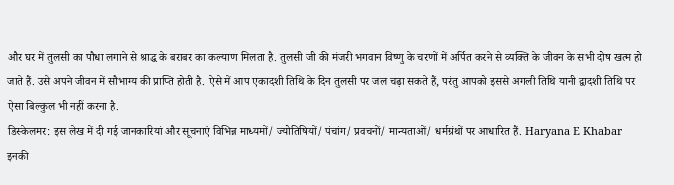और घर में तुलसी का पौधा लगाने से श्राद्ध के बराबर का कल्याण मिलता है. तुलसी जी की मंजरी भगवान विष्णु के चरणों में अर्पित करने से व्यक्ति के जीवन के सभी दोष खत्म हो जाते हैं. उसे अपने जीवन में सौभाग्य की प्राप्ति होती है. ऐसे में आप एकादशी तिथि के दिन तुलसी पर जल चढ़ा सकते हैं, परंतु आपको इससे अगली तिथि यानी द्वादशी तिथि पर ऐसा बिल्कुल भी नहीं करना है.
डिस्केलमर: इस लेख में दी गई जानकारियां और सूचनाएं विभिन्न माध्यमों/ ज्योतिषियों/ पंचांग/ प्रवचनों/ मान्यताओं/ धर्मग्रंथों पर आधारित हैं. Haryana E Khabar इनकी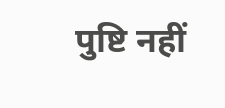पुष्टि नहीं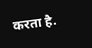करता है.